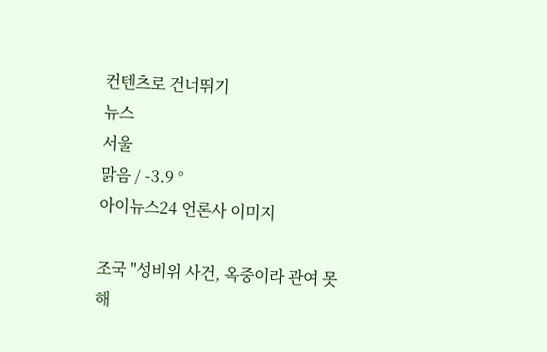컨텐츠로 건너뛰기
뉴스
서울
맑음 / -3.9 °
아이뉴스24 언론사 이미지

조국 "성비위 사건, 옥중이라 관여 못해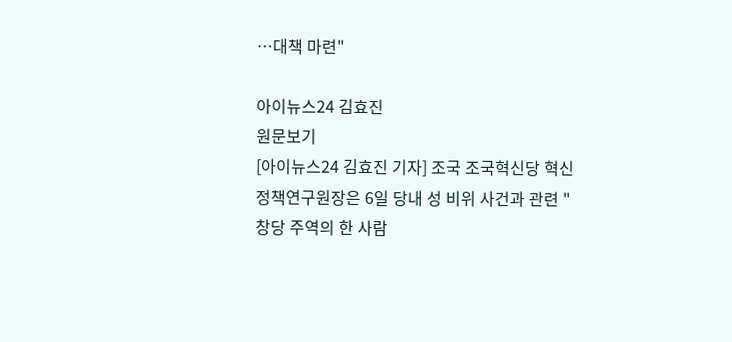⋯대책 마련"

아이뉴스24 김효진
원문보기
[아이뉴스24 김효진 기자] 조국 조국혁신당 혁신정책연구원장은 6일 당내 성 비위 사건과 관련 "창당 주역의 한 사람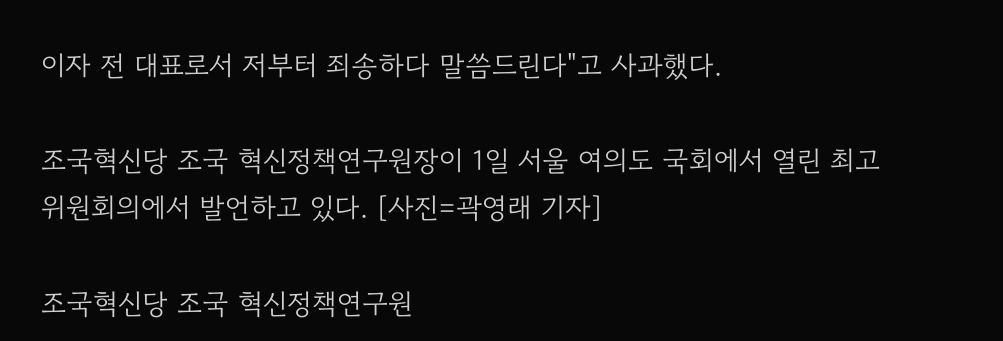이자 전 대표로서 저부터 죄송하다 말씀드린다"고 사과했다.

조국혁신당 조국 혁신정책연구원장이 1일 서울 여의도 국회에서 열린 최고위원회의에서 발언하고 있다. [사진=곽영래 기자]

조국혁신당 조국 혁신정책연구원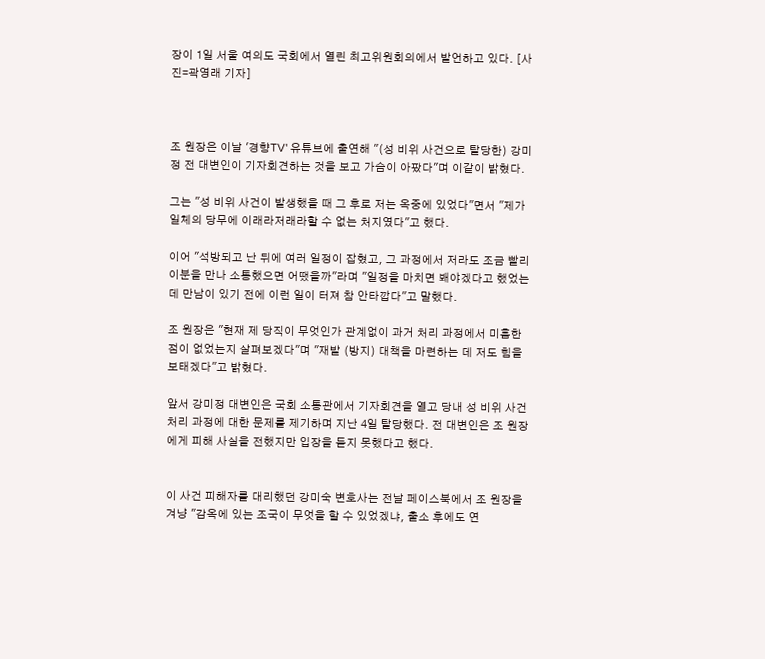장이 1일 서울 여의도 국회에서 열린 최고위원회의에서 발언하고 있다. [사진=곽영래 기자]



조 원장은 이날 '경향TV' 유튜브에 출연해 "(성 비위 사건으로 탈당한) 강미정 전 대변인이 기자회견하는 것을 보고 가슴이 아팠다"며 이같이 밝혔다.

그는 "성 비위 사건이 발생했을 때 그 후로 저는 옥중에 있었다"면서 "제가 일체의 당무에 이래라저래라할 수 없는 처지였다"고 했다.

이어 "석방되고 난 뒤에 여러 일정이 잡혔고, 그 과정에서 저라도 조금 빨리 이분을 만나 소통했으면 어땠을까"라며 "일정을 마치면 봬야겠다고 했었는데 만남이 있기 전에 이런 일이 터져 참 안타깝다"고 말했다.

조 원장은 "현재 제 당직이 무엇인가 관계없이 과거 처리 과정에서 미흡한 점이 없었는지 살펴보겠다"며 "재발 (방지) 대책을 마련하는 데 저도 힘을 보태겠다"고 밝혔다.

앞서 강미정 대변인은 국회 소통관에서 기자회견을 열고 당내 성 비위 사건 처리 과정에 대한 문제를 제기하며 지난 4일 탈당했다. 전 대변인은 조 원장에게 피해 사실을 전했지만 입장을 듣지 못했다고 했다.


이 사건 피해자를 대리했던 강미숙 변호사는 전날 페이스북에서 조 원장을 겨냥 "감옥에 있는 조국이 무엇을 할 수 있었겠냐, 출소 후에도 연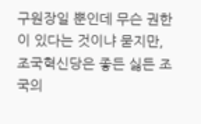구원장일 뿐인데 무슨 권한이 있다는 것이냐 묻지만, 조국혁신당은 좋든 싫든 조국의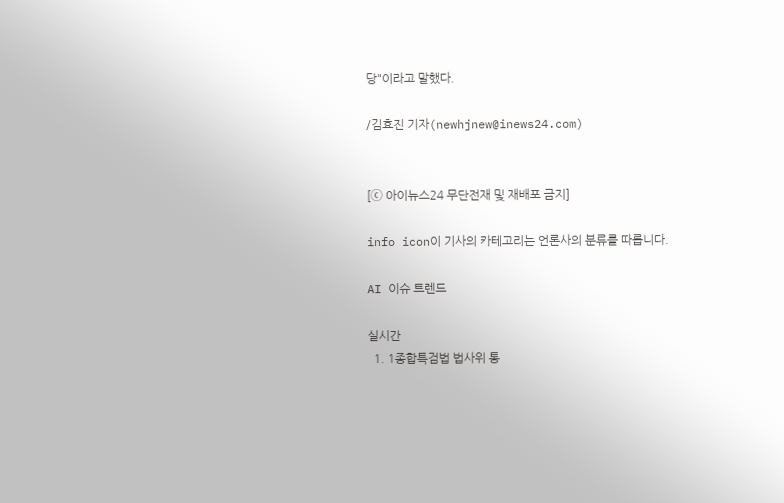당"이라고 말했다.

/김효진 기자(newhjnew@inews24.com)


[ⓒ 아이뉴스24 무단전재 및 재배포 금지]

info icon이 기사의 카테고리는 언론사의 분류를 따릅니다.

AI 이슈 트렌드

실시간
  1. 1종합특검법 법사위 통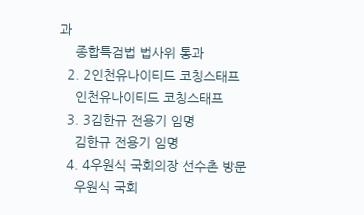과
    종합특검법 법사위 통과
  2. 2인천유나이티드 코칭스태프
    인천유나이티드 코칭스태프
  3. 3김한규 전용기 임명
    김한규 전용기 임명
  4. 4우원식 국회의장 선수촌 방문
    우원식 국회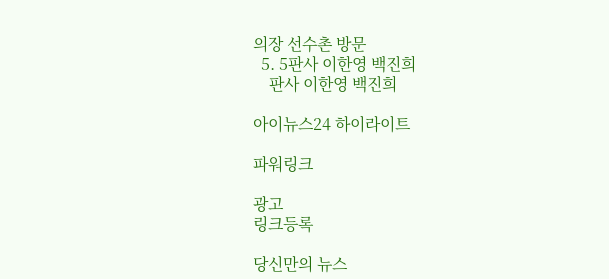의장 선수촌 방문
  5. 5판사 이한영 백진희
    판사 이한영 백진희

아이뉴스24 하이라이트

파워링크

광고
링크등록

당신만의 뉴스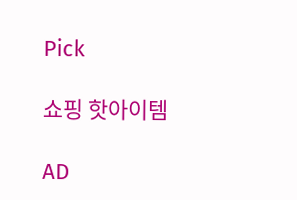Pick

쇼핑 핫아이템

AD